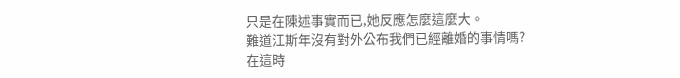只是在陳述事實而已,她反應怎麼這麼大。
難道江斯年沒有對外公布我們已經離婚的事情嗎?
在這時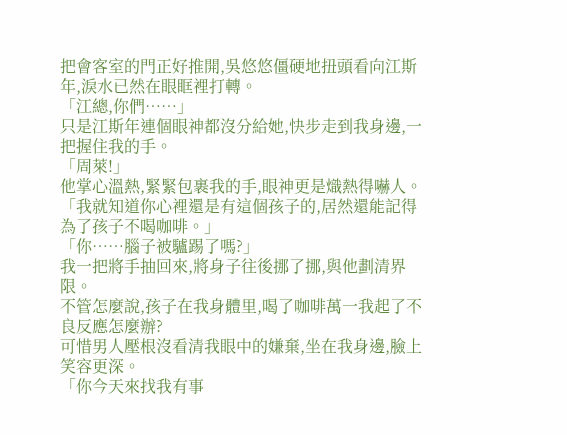把會客室的門正好推開,吳悠悠僵硬地扭頭看向江斯年,淚水已然在眼眶裡打轉。
「江總,你們……」
只是江斯年連個眼神都沒分給她,快步走到我身邊,一把握住我的手。
「周萊!」
他掌心溫熱,緊緊包裹我的手,眼神更是熾熱得嚇人。
「我就知道你心裡還是有這個孩子的,居然還能記得為了孩子不喝咖啡。」
「你……腦子被驢踢了嗎?」
我一把將手抽回來,將身子往後挪了挪,與他劃清界限。
不管怎麼說,孩子在我身體里,喝了咖啡萬一我起了不良反應怎麼辦?
可惜男人壓根沒看清我眼中的嫌棄,坐在我身邊,臉上笑容更深。
「你今天來找我有事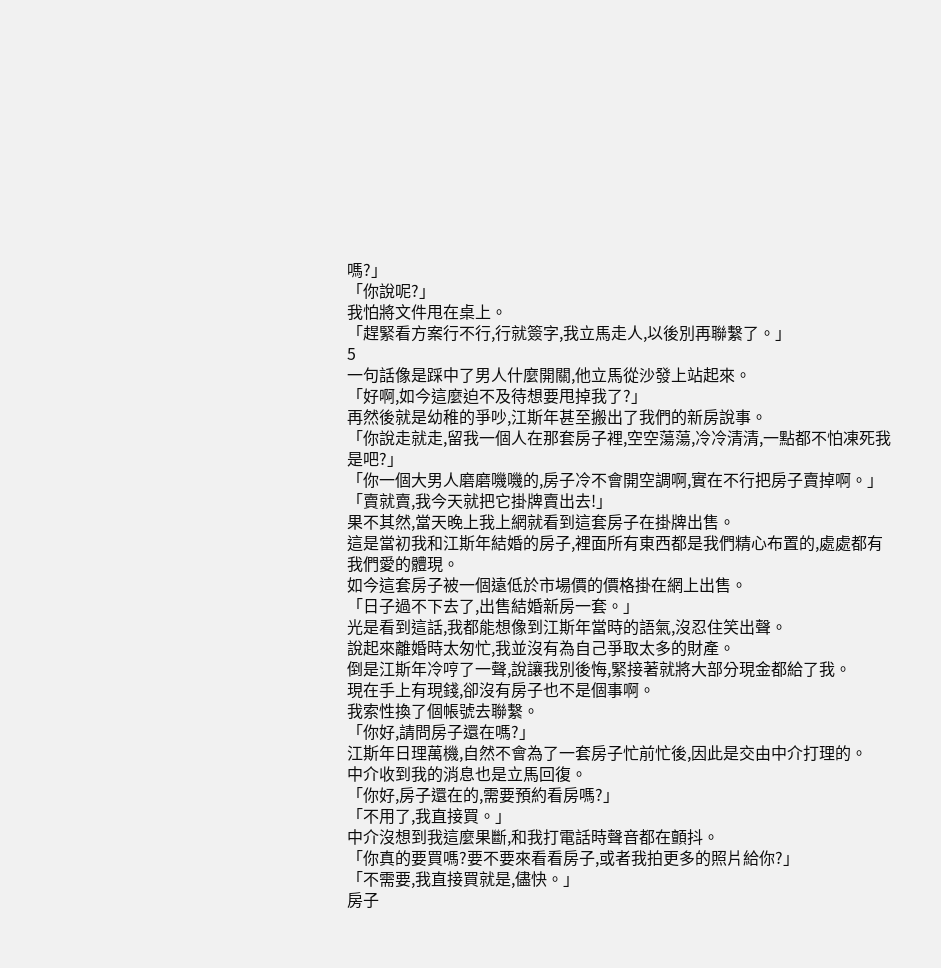嗎?」
「你說呢?」
我怕將文件甩在桌上。
「趕緊看方案行不行,行就簽字,我立馬走人,以後別再聯繫了。」
5
一句話像是踩中了男人什麼開關,他立馬從沙發上站起來。
「好啊,如今這麼迫不及待想要甩掉我了?」
再然後就是幼稚的爭吵,江斯年甚至搬出了我們的新房說事。
「你說走就走,留我一個人在那套房子裡,空空蕩蕩,冷冷清清,一點都不怕凍死我是吧?」
「你一個大男人磨磨嘰嘰的,房子冷不會開空調啊,實在不行把房子賣掉啊。」
「賣就賣,我今天就把它掛牌賣出去!」
果不其然,當天晚上我上網就看到這套房子在掛牌出售。
這是當初我和江斯年結婚的房子,裡面所有東西都是我們精心布置的,處處都有我們愛的體現。
如今這套房子被一個遠低於市場價的價格掛在網上出售。
「日子過不下去了,出售結婚新房一套。」
光是看到這話,我都能想像到江斯年當時的語氣,沒忍住笑出聲。
說起來離婚時太匆忙,我並沒有為自己爭取太多的財產。
倒是江斯年冷哼了一聲,說讓我別後悔,緊接著就將大部分現金都給了我。
現在手上有現錢,卻沒有房子也不是個事啊。
我索性換了個帳號去聯繫。
「你好,請問房子還在嗎?」
江斯年日理萬機,自然不會為了一套房子忙前忙後,因此是交由中介打理的。
中介收到我的消息也是立馬回復。
「你好,房子還在的,需要預約看房嗎?」
「不用了,我直接買。」
中介沒想到我這麼果斷,和我打電話時聲音都在顫抖。
「你真的要買嗎?要不要來看看房子,或者我拍更多的照片給你?」
「不需要,我直接買就是,儘快。」
房子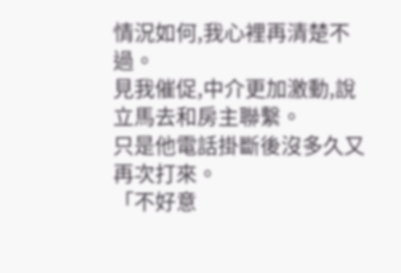情況如何,我心裡再清楚不過。
見我催促,中介更加激動,說立馬去和房主聯繫。
只是他電話掛斷後沒多久又再次打來。
「不好意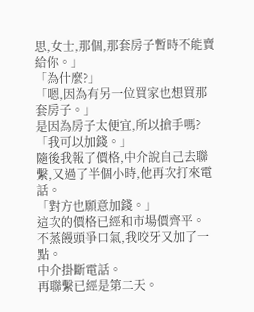思,女士,那個,那套房子暫時不能賣給你。」
「為什麼?」
「嗯,因為有另一位買家也想買那套房子。」
是因為房子太便宜,所以搶手嗎?
「我可以加錢。」
隨後我報了價格,中介說自己去聯繫,又過了半個小時,他再次打來電話。
「對方也願意加錢。」
這次的價格已經和市場價齊平。
不蒸饅頭爭口氣,我咬牙又加了一點。
中介掛斷電話。
再聯繫已經是第二天。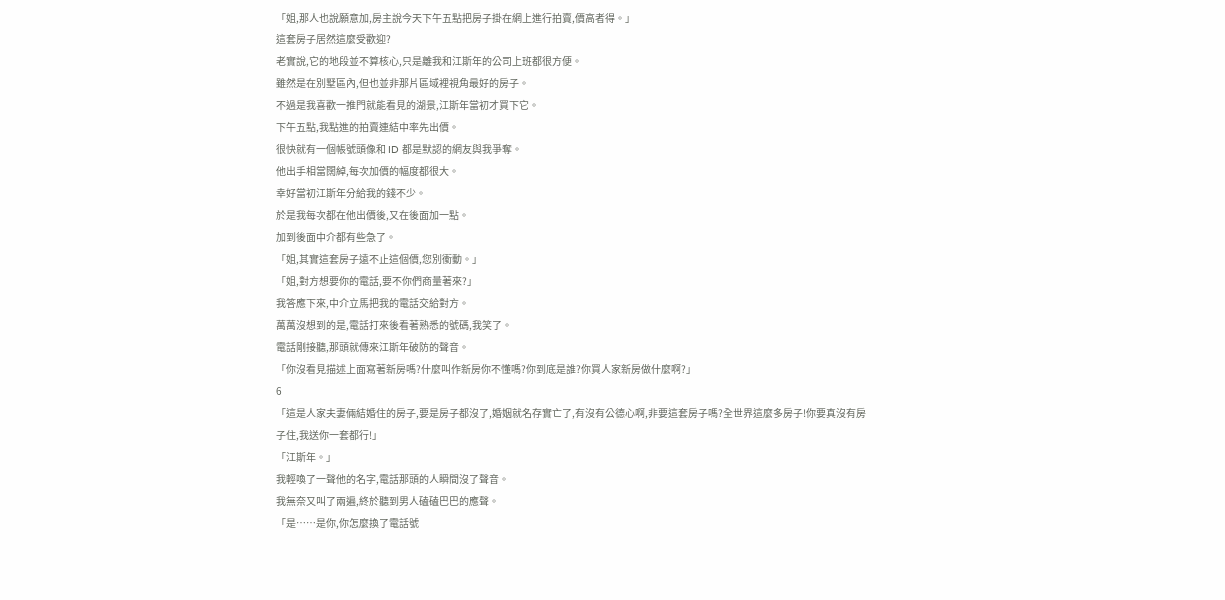「姐,那人也說願意加,房主說今天下午五點把房子掛在網上進行拍賣,價高者得。」
這套房子居然這麼受歡迎?
老實說,它的地段並不算核心,只是離我和江斯年的公司上班都很方便。
雖然是在別墅區內,但也並非那片區域裡視角最好的房子。
不過是我喜歡一推門就能看見的湖景,江斯年當初才買下它。
下午五點,我點進的拍賣連結中率先出價。
很快就有一個帳號頭像和 ID 都是默認的網友與我爭奪。
他出手相當闊綽,每次加價的幅度都很大。
幸好當初江斯年分給我的錢不少。
於是我每次都在他出價後,又在後面加一點。
加到後面中介都有些急了。
「姐,其實這套房子遠不止這個價,您別衝動。」
「姐,對方想要你的電話,要不你們商量著來?」
我答應下來,中介立馬把我的電話交給對方。
萬萬沒想到的是,電話打來後看著熟悉的號碼,我笑了。
電話剛接聽,那頭就傳來江斯年破防的聲音。
「你沒看見描述上面寫著新房嗎?什麼叫作新房你不懂嗎?你到底是誰?你買人家新房做什麼啊?」
6
「這是人家夫妻倆結婚住的房子,要是房子都沒了,婚姻就名存實亡了,有沒有公德心啊,非要這套房子嗎?全世界這麼多房子!你要真沒有房子住,我送你一套都行!」
「江斯年。」
我輕喚了一聲他的名字,電話那頭的人瞬間沒了聲音。
我無奈又叫了兩遍,終於聽到男人磕磕巴巴的應聲。
「是……是你,你怎麼換了電話號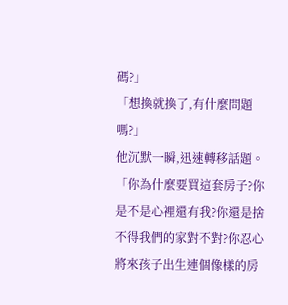碼?」
「想換就換了,有什麼問題嗎?」
他沉默一瞬,迅速轉移話題。
「你為什麼要買這套房子?你是不是心裡還有我?你還是捨不得我們的家對不對?你忍心將來孩子出生連個像樣的房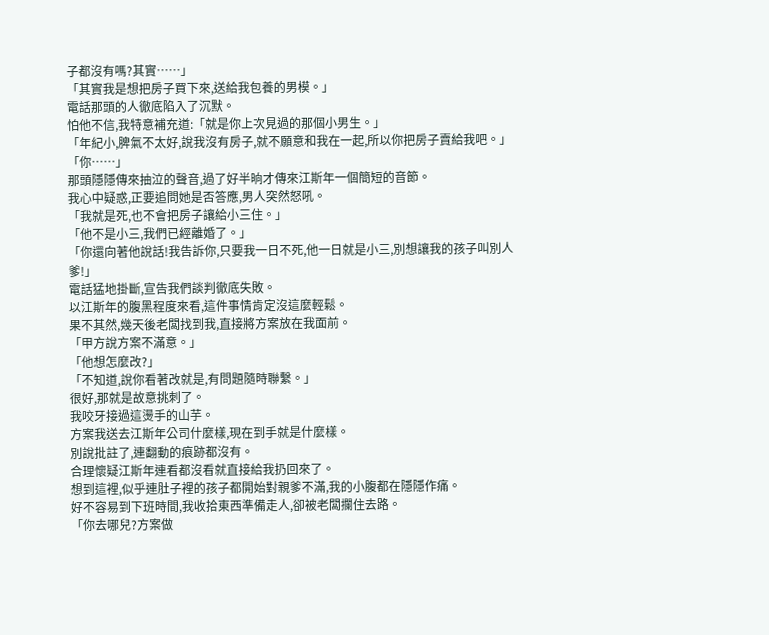子都沒有嗎?其實……」
「其實我是想把房子買下來,送給我包養的男模。」
電話那頭的人徹底陷入了沉默。
怕他不信,我特意補充道:「就是你上次見過的那個小男生。」
「年紀小,脾氣不太好,說我沒有房子,就不願意和我在一起,所以你把房子賣給我吧。」
「你……」
那頭隱隱傳來抽泣的聲音,過了好半晌才傳來江斯年一個簡短的音節。
我心中疑惑,正要追問她是否答應,男人突然怒吼。
「我就是死,也不會把房子讓給小三住。」
「他不是小三,我們已經離婚了。」
「你還向著他說話!我告訴你,只要我一日不死,他一日就是小三,別想讓我的孩子叫別人爹!」
電話猛地掛斷,宣告我們談判徹底失敗。
以江斯年的腹黑程度來看,這件事情肯定沒這麼輕鬆。
果不其然,幾天後老闆找到我,直接將方案放在我面前。
「甲方說方案不滿意。」
「他想怎麼改?」
「不知道,說你看著改就是,有問題隨時聯繫。」
很好,那就是故意挑刺了。
我咬牙接過這燙手的山芋。
方案我送去江斯年公司什麼樣,現在到手就是什麼樣。
別說批註了,連翻動的痕跡都沒有。
合理懷疑江斯年連看都沒看就直接給我扔回來了。
想到這裡,似乎連肚子裡的孩子都開始對親爹不滿,我的小腹都在隱隱作痛。
好不容易到下班時間,我收拾東西準備走人,卻被老闆攔住去路。
「你去哪兒?方案做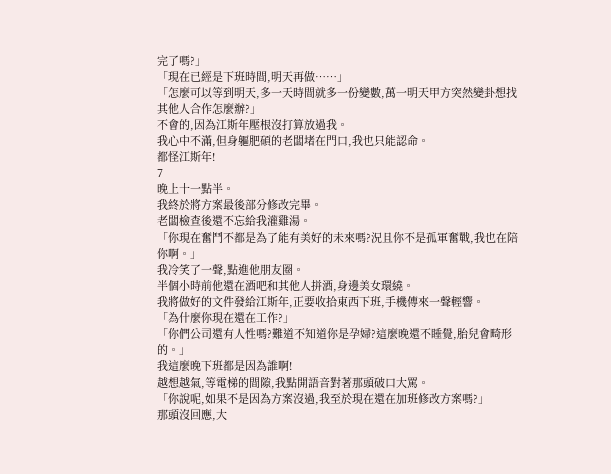完了嗎?」
「現在已經是下班時間,明天再做……」
「怎麼可以等到明天,多一天時間就多一份變數,萬一明天甲方突然變卦想找其他人合作怎麼辦?」
不會的,因為江斯年壓根沒打算放過我。
我心中不滿,但身軀肥碩的老闆堵在門口,我也只能認命。
都怪江斯年!
7
晚上十一點半。
我終於將方案最後部分修改完畢。
老闆檢查後還不忘給我灌雞湯。
「你現在奮鬥不都是為了能有美好的未來嗎?況且你不是孤軍奮戰,我也在陪你啊。」
我冷笑了一聲,點進他朋友圈。
半個小時前他還在酒吧和其他人拼酒,身邊美女環繞。
我將做好的文件發給江斯年,正要收拾東西下班,手機傳來一聲輕響。
「為什麼你現在還在工作?」
「你們公司還有人性嗎?難道不知道你是孕婦?這麼晚還不睡覺,胎兒會畸形的。」
我這麼晚下班都是因為誰啊!
越想越氣,等電梯的間隙,我點開語音對著那頭破口大罵。
「你說呢,如果不是因為方案沒過,我至於現在還在加班修改方案嗎?」
那頭沒回應,大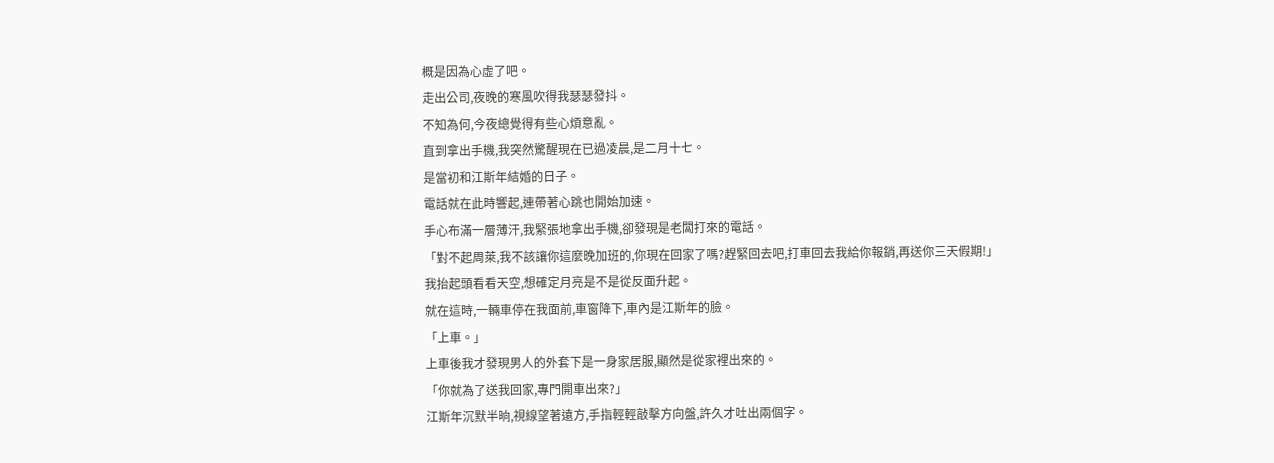概是因為心虛了吧。
走出公司,夜晚的寒風吹得我瑟瑟發抖。
不知為何,今夜總覺得有些心煩意亂。
直到拿出手機,我突然驚醒現在已過凌晨,是二月十七。
是當初和江斯年結婚的日子。
電話就在此時響起,連帶著心跳也開始加速。
手心布滿一層薄汗,我緊張地拿出手機,卻發現是老闆打來的電話。
「對不起周萊,我不該讓你這麼晚加班的,你現在回家了嗎?趕緊回去吧,打車回去我給你報銷,再送你三天假期!」
我抬起頭看看天空,想確定月亮是不是從反面升起。
就在這時,一輛車停在我面前,車窗降下,車內是江斯年的臉。
「上車。」
上車後我才發現男人的外套下是一身家居服,顯然是從家裡出來的。
「你就為了送我回家,專門開車出來?」
江斯年沉默半晌,視線望著遠方,手指輕輕敲擊方向盤,許久才吐出兩個字。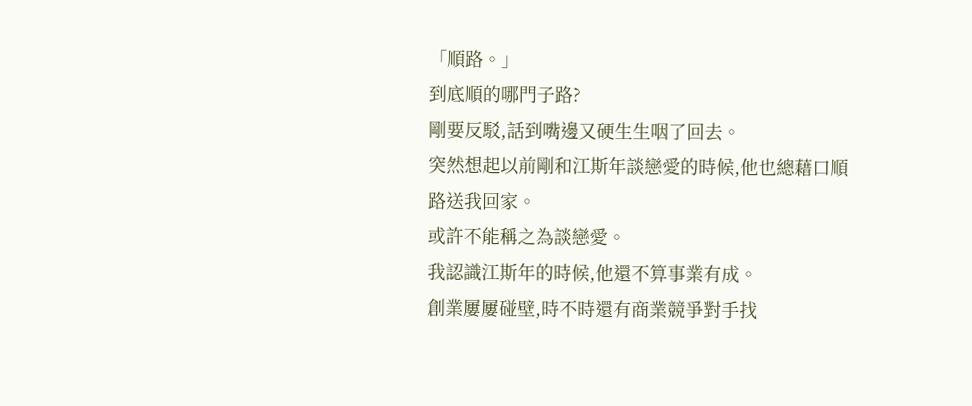「順路。」
到底順的哪門子路?
剛要反駁,話到嘴邊又硬生生咽了回去。
突然想起以前剛和江斯年談戀愛的時候,他也總藉口順路送我回家。
或許不能稱之為談戀愛。
我認識江斯年的時候,他還不算事業有成。
創業屢屢碰壁,時不時還有商業競爭對手找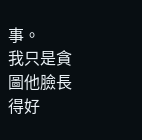事。
我只是貪圖他臉長得好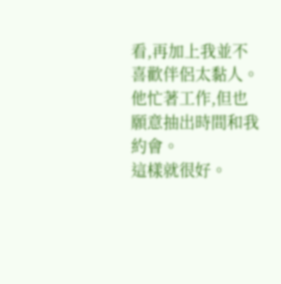看,再加上我並不喜歡伴侶太黏人。
他忙著工作,但也願意抽出時間和我約會。
這樣就很好。